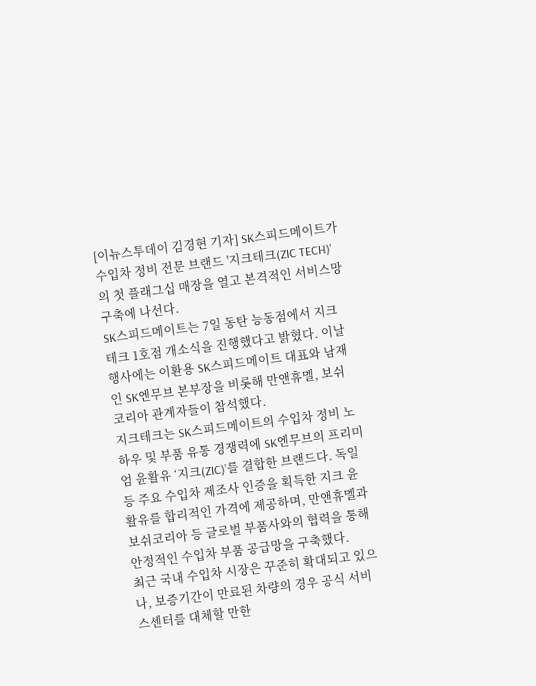[이뉴스투데이 김경현 기자] SK스피드메이트가 수입차 정비 전문 브랜드 '지크테크(ZIC TECH)'의 첫 플래그십 매장을 열고 본격적인 서비스망 구축에 나선다.
SK스피드메이트는 7일 동탄 능동점에서 지크테크 1호점 개소식을 진행했다고 밝혔다. 이날 행사에는 이환용 SK스피드메이트 대표와 남재인 SK엔무브 본부장을 비롯해 만앤휴멜, 보쉬코리아 관계자들이 참석했다.
지크테크는 SK스피드메이트의 수입차 정비 노하우 및 부품 유통 경쟁력에 SK엔무브의 프리미엄 윤활유 ‘지크(ZIC)’를 결합한 브랜드다. 독일 등 주요 수입차 제조사 인증을 획득한 지크 윤활유를 합리적인 가격에 제공하며, 만앤휴멜과 보쉬코리아 등 글로벌 부품사와의 협력을 통해 안정적인 수입차 부품 공급망을 구축했다.
최근 국내 수입차 시장은 꾸준히 확대되고 있으나, 보증기간이 만료된 차량의 경우 공식 서비스센터를 대체할 만한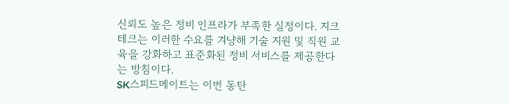신뢰도 높은 정비 인프라가 부족한 실정이다. 지크테크는 이러한 수요를 겨냥해 기술 지원 및 직원 교육을 강화하고 표준화된 정비 서비스를 제공한다는 방침이다.
SK스피드메이트는 이번 동탄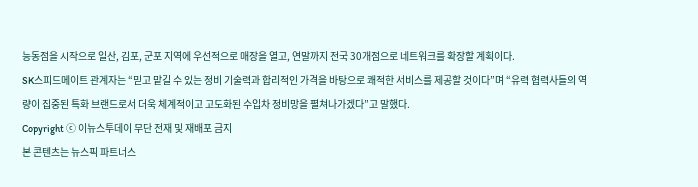능동점을 시작으로 일산, 김포, 군포 지역에 우선적으로 매장을 열고, 연말까지 전국 30개점으로 네트워크를 확장할 계획이다.
SK스피드메이트 관계자는 “믿고 맡길 수 있는 정비 기술력과 합리적인 가격을 바탕으로 쾌적한 서비스를 제공할 것이다”며 “유력 협력사들의 역량이 집중된 특화 브랜드로서 더욱 체계적이고 고도화된 수입차 정비망을 펼쳐나가겠다”고 말했다.
Copyright ⓒ 이뉴스투데이 무단 전재 및 재배포 금지
본 콘텐츠는 뉴스픽 파트너스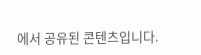에서 공유된 콘텐츠입니다.